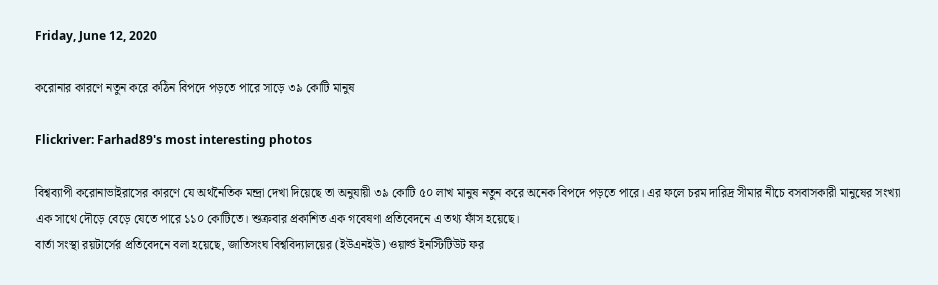Friday, June 12, 2020

করোনার কারণে নতুন করে কঠিন বিপদে পড়তে পারে সাড়ে ৩৯ কোটি মানুষ

Flickriver: Farhad89's most interesting photos

বিশ্বব্যাপী করোনাভাইরাসের কারণে যে অর্থনৈতিক মন্দ্রা দেখা দিয়েছে তা অনুযায়ী ৩৯ কোটি ৫০ লাখ মানুষ নতুন করে অনেক বিপদে পড়তে পারে। এর ফলে চরম দারিদ্র সীমার নীচে বসবাসকারী মানুষের সংখ্যা এক সাথে দৌড়ে বেড়ে যেতে পারে ১১০ কোটিতে। শুক্রবার প্রকাশিত এক গবেষণা প্রতিবেদনে এ তথ্য ফাঁস হয়েছে।
বার্তা সংস্থা রয়টার্সের প্রতিবেদনে বলা হয়েছে, জাতিসংঘ বিশ্ববিদ্যালয়ের (ইউএনইউ) ওয়ার্ল্ড ইনস্টিটিউট ফর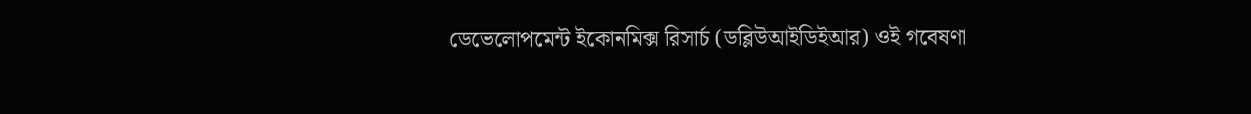ডেভেলোপমেন্ট ইকোনমিক্স রিসার্চ (ডব্লিউআইডিইআর) ওই গবেষণা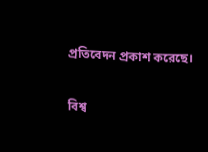প্রতিবেদন প্রকাশ করেছে।

বিশ্ব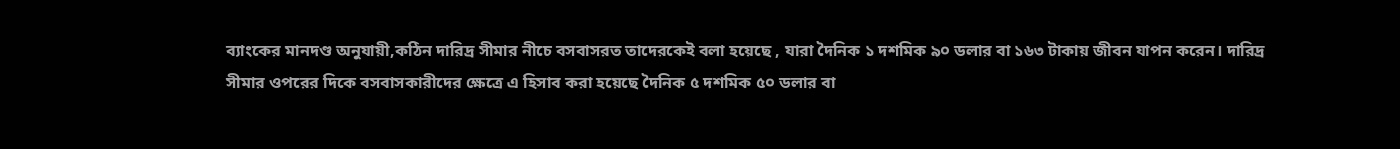ব্যাংকের মানদণ্ড অনুযায়ী,কঠিন দারিদ্র সীমার নীচে বসবাসরত তাদেরকেই বলা হয়েছে , যারা দৈনিক ১ দশমিক ৯০ ডলার বা ১৬৩ টাকায় জীবন যাপন করেন। দারিদ্র সীমার ওপরের দিকে বসবাসকারীদের ক্ষেত্রে এ হিসাব করা হয়েছে দৈনিক ৫ দশমিক ৫০ ডলার বা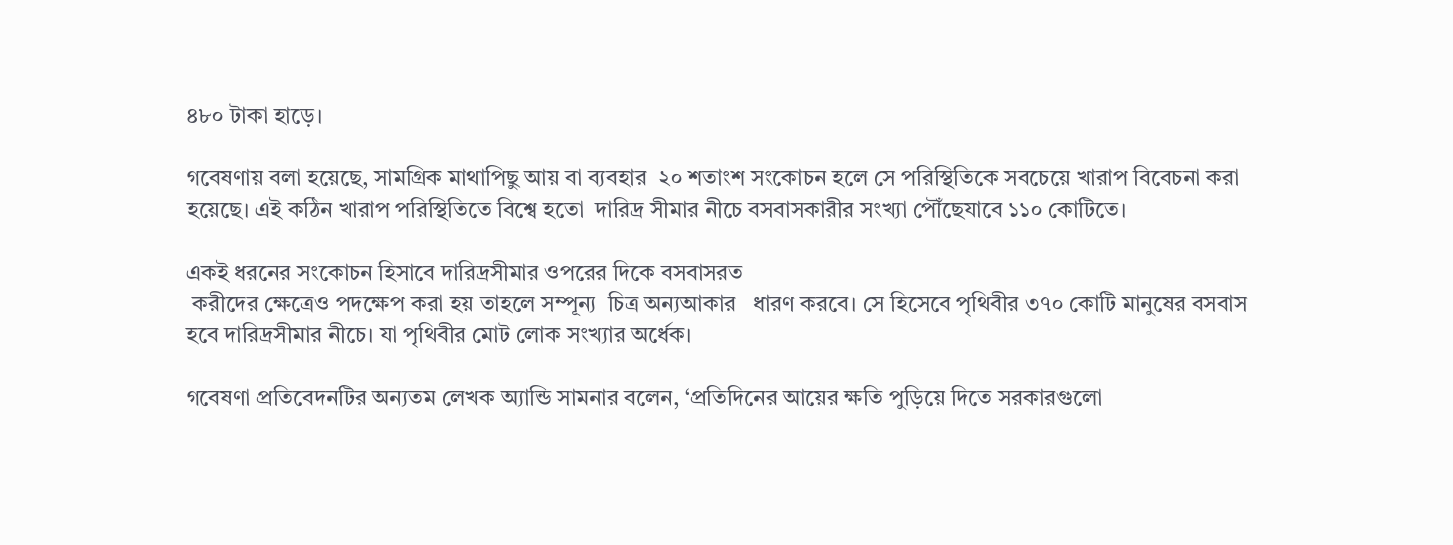৪৮০ টাকা হাড়ে।

গবেষণায় বলা হয়েছে, সামগ্রিক মাথাপিছু আয় বা ব্যবহার  ২০ শতাংশ সংকোচন হলে সে পরিস্থিতিকে সবচেয়ে খারাপ বিবেচনা করা হয়েছে। এই কঠিন খারাপ পরিস্থিতিতে বিশ্বে হতো  দারিদ্র সীমার নীচে বসবাসকারীর সংখ্যা পৌঁছেযাবে ১১০ কোটিতে।

একই ধরনের সংকোচন হিসাবে দারিদ্রসীমার ওপরের দিকে বসবাসরত
 করীদের ক্ষেত্রেও পদক্ষেপ করা হয় তাহলে সম্পূন্য  চিত্র অন্যআকার   ধারণ করবে। সে হিসেবে পৃথিবীর ৩৭০ কোটি মানুষের বসবাস হবে দারিদ্রসীমার নীচে। যা পৃথিবীর মোট লোক সংখ্যার অর্ধেক।

গবেষণা প্রতিবেদনটির অন্যতম লেখক অ্যান্ডি সামনার বলেন, ‘প্রতিদিনের আয়ের ক্ষতি পুড়িয়ে দিতে সরকারগুলো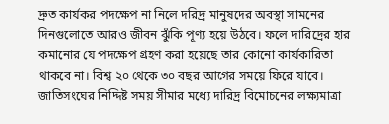দ্রুত কার্যকর পদক্ষেপ না নিলে দরিদ্র মানুষদের অবস্থা সামনের দিনগুলোতে আরও জীবন ঝুঁকি পূণ্য হয়ে উঠবে। ফলে দারিদ্রের হার কমানোর যে পদক্ষেপ গ্রহণ করা হয়েছে তার কোনো কার্যকারিতা থাকবে না। বিশ্ব ২০ থেকে ৩০ বছর আগের সময়ে ফিরে যাবে। জাতিসংঘের নিদ্দিষ্ট সময় সীমার মধ্যে দারিদ্র বিমোচনের লক্ষ্যমাত্রা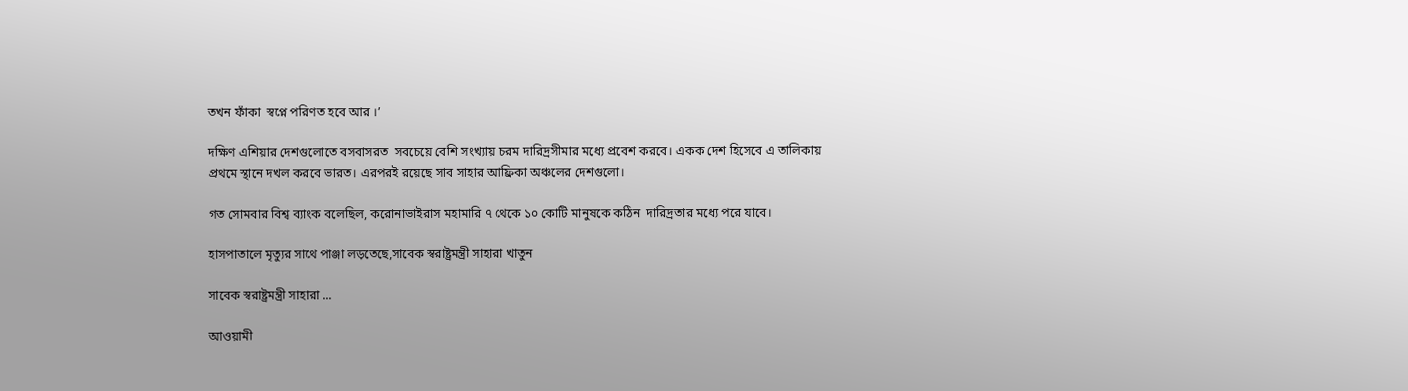তখন ফাঁকা  স্বপ্নে পরিণত হবে আর ।’

দক্ষিণ এশিয়ার দেশগুলোতে বসবাসরত  সবচেয়ে বেশি সংখ্যায় চরম দারিদ্রসীমার মধ্যে প্রবেশ করবে। একক দেশ হিসেবে এ তালিকায় প্রথমে স্থানে দখল করবে ভারত। এরপরই রয়েছে সাব সাহার আফ্রিকা অঞ্চলের দেশগুলো।

গত সোমবার বিশ্ব ব্যাংক বলেছিল, করোনাভাইরাস মহামারি ৭ থেকে ১০ কোটি মানুষকে কঠিন  দারিদ্রতার মধ্যে পরে যাবে।

হাসপাতালে মৃত্যুর সাথে পাঞ্জা লড়তেছে,সাবেক স্বরাষ্ট্রমন্ত্রী সাহারা খাতুন

সাবেক স্বরাষ্ট্রমন্ত্রী সাহারা ...

আওয়ামী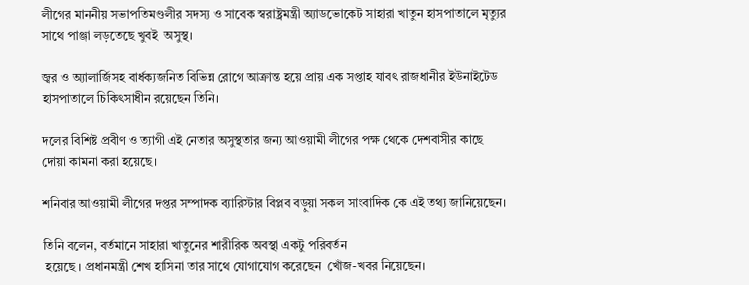লীগের মাননীয় সভাপতিমণ্ডলীর সদস্য ও সাবেক স্বরাষ্ট্রমন্ত্রী অ্যাডভোকেট সাহারা খাতুন হাসপাতালে মৃত্যুর সাথে পাঞ্জা লড়তেছে খুবই  অসুস্থ।

জ্বর ও অ্যালার্জিসহ বার্ধক্যজনিত বিভিন্ন রোগে আক্রান্ত হয়ে প্রায় এক সপ্তাহ যাবৎ রাজধানীর ইউনাইটেড হাসপাতালে চিকিৎসাধীন রয়েছেন তিনি।

দলের বিশিষ্ট প্রবীণ ও ত্যাগী এই নেতার অসুস্থতার জন্য আওয়ামী লীগের পক্ষ থেকে দেশবাসীর কাছে দোয়া কামনা করা হয়েছে।

শনিবার আওয়ামী লীগের দপ্তর সম্পাদক ব্যারিস্টার বিপ্লব বড়ুয়া সকল সাংবাদিক কে এই তথ্য জানিয়েছেন।

তিনি বলেন, বর্তমানে সাহারা খাতুনের শারীরিক অবস্থা একটু পরিবর্তন
 হয়েছে । প্রধানমন্ত্রী শেখ হাসিনা তার সাথে যোগাযোগ করেছেন  খোঁজ-খবর নিয়েছেন।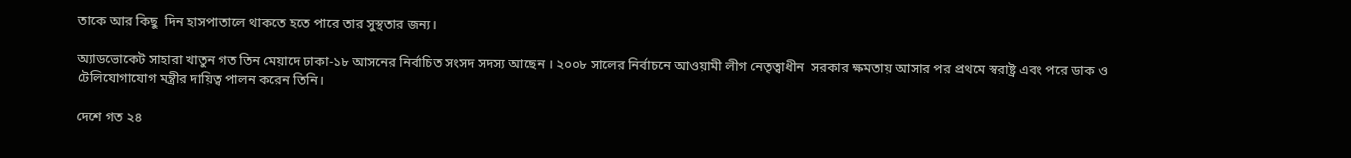তাকে আর কিছু  দিন হাসপাতালে থাকতে হতে পারে তার সুস্থতার জন্য।

অ্যাডভোকেট সাহারা খাতুন গত তিন মেয়াদে ঢাকা-১৮ আসনের নির্বাচিত সংসদ সদস্য আছেন । ২০০৮ সালের নির্বাচনে আওয়ামী লীগ নেতৃত্বাধীন  সরকার ক্ষমতায় আসার পর প্রথমে স্বরাষ্ট্র এবং পরে ডাক ও টেলিযোগাযোগ মন্ত্রীর দায়িত্ব পালন করেন তিনি।

দেশে গত ২৪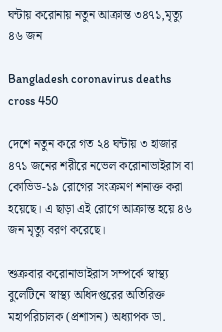ঘন্টায় করোনায় নতুন আক্রান্ত ৩৪৭১,মৃত্যু ৪৬ জন

Bangladesh coronavirus deaths cross 450

দেশে নতুন করে গত ২৪ ঘন্টায় ৩ হাজার ৪৭১ জনের শরীরে নভেল করোনাভাইরাস বা কোভিড-১৯ রোগের সংক্রমণ শনাক্ত করা হয়েছে। এ ছাড়া এই রোগে আক্রান্ত হয়ে ৪৬ জন মৃত্যু বরণ করেছে।

শুক্রবার করোনাভাইরাস সম্পর্কে স্বাস্থ্য বুলেটিনে স্বাস্থ্য অধিদপ্তরের অতিরিক্ত মহাপরিচালক (প্রশাসন) অধ্যাপক ডা.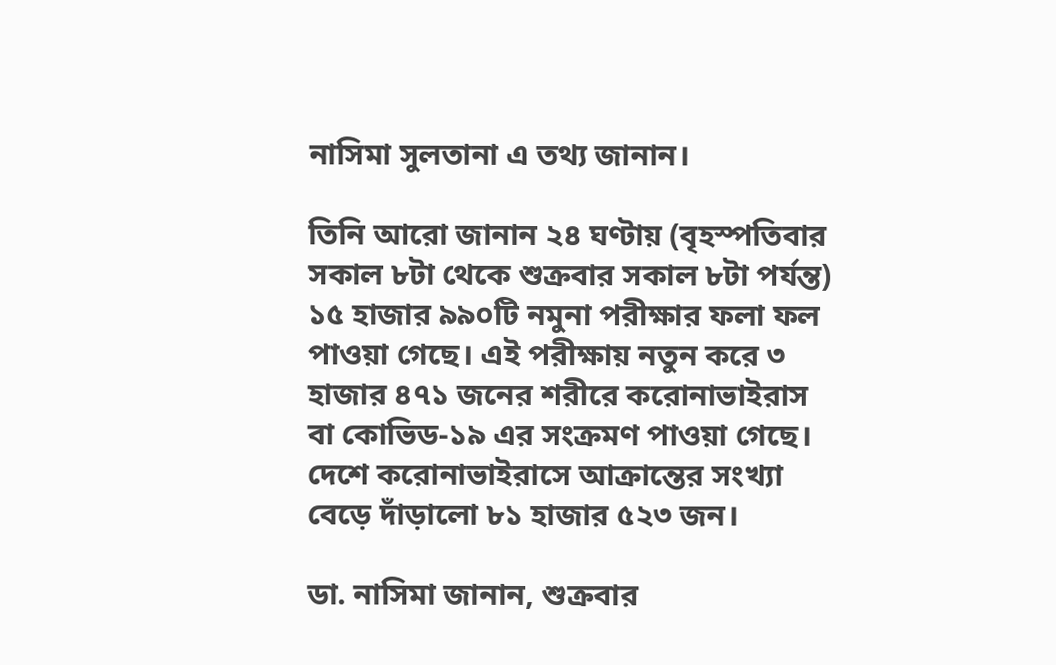নাসিমা সুলতানা এ তথ্য জানান।

তিনি আরো জানান ২৪ ঘণ্টায় (বৃহস্পতিবার সকাল ৮টা থেকে শুক্রবার সকাল ৮টা পর্যন্ত) ১৫ হাজার ৯৯০টি নমুনা পরীক্ষার ফলা ফল পাওয়া গেছে। এই পরীক্ষায় নতুন করে ৩ হাজার ৪৭১ জনের শরীরে করোনাভাইরাস বা কোভিড-১৯ এর সংক্রমণ পাওয়া গেছে। দেশে করোনাভাইরাসে আক্রান্তের সংখ্যা বেড়ে দাঁড়ালো ৮১ হাজার ৫২৩ জন।

ডা. নাসিমা জানান, শুক্রবার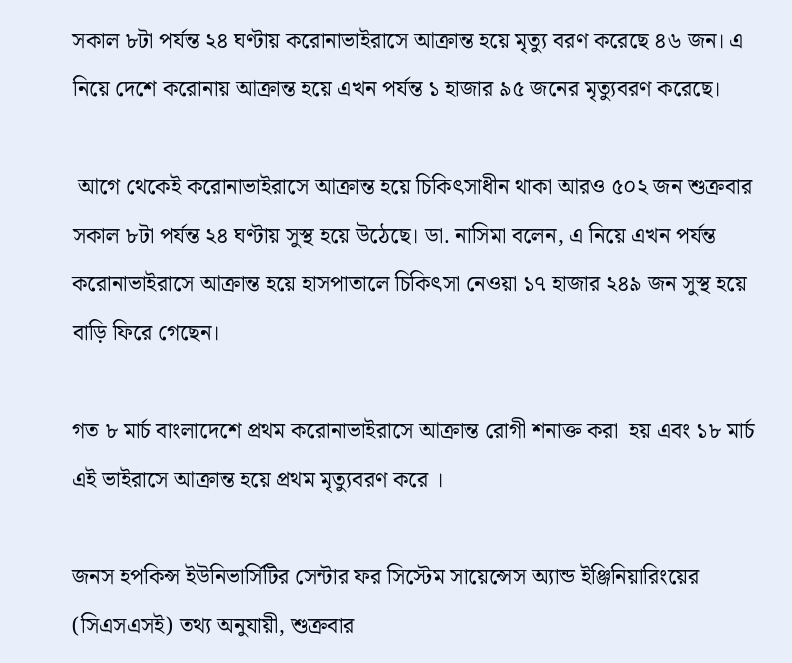সকাল ৮টা পর্যন্ত ২৪ ঘণ্টায় করোনাভাইরাসে আক্রান্ত হয়ে মৃত্যু বরণ করেছে ৪৬ জন। এ নিয়ে দেশে করোনায় আক্রান্ত হয়ে এখন পর্যন্ত ১ হাজার ৯৫ জনের মৃত্যুবরণ করেছে।

 আগে থেকেই করোনাভাইরাসে আক্রান্ত হয়ে চিকিৎসাধীন থাকা আরও ৫০২ জন শুক্রবার সকাল ৮টা পর্যন্ত ২৪ ঘণ্টায় সুস্থ হয়ে উঠেছে। ডা. নাসিমা বলেন, এ নিয়ে এখন পর্যন্ত করোনাভাইরাসে আক্রান্ত হয়ে হাসপাতালে চিকিৎসা নেওয়া ১৭ হাজার ২৪৯ জন সুস্থ হয়ে বাড়ি ফিরে গেছেন।

গত ৮ মার্চ বাংলাদেশে প্রথম করোনাভাইরাসে আক্রান্ত রোগী শনাক্ত করা  হয় এবং ১৮ মার্চ এই ভাইরাসে আক্রান্ত হয়ে প্রথম মৃত্যুবরণ করে ।

জনস হপকিন্স ইউনিভার্সিটির সেন্টার ফর সিস্টেম সায়েন্সেস অ্যান্ড ইঞ্জিনিয়ারিংয়ের (সিএসএসই) তথ্য অনুযায়ী, শুক্রবার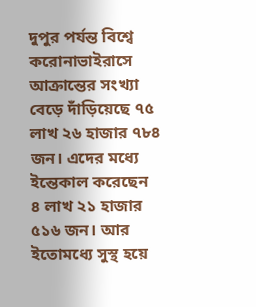দুপুর পর্যন্ত বিশ্বে করোনাভাইরাসে আক্রান্তের সংখ্যা বেড়ে দাঁড়িয়েছে ৭৫ লাখ ২৬ হাজার ৭৮৪ জন। এদের মধ্যে ইন্তেকাল করেছেন  ৪ লাখ ২১ হাজার ৫১৬ জন। আর ইতোমধ্যে সুস্থ হয়ে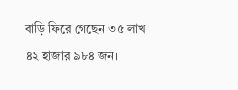বাড়ি ফিরে গেছেন ৩৫ লাখ ৪২ হাজার ৯৮৪ জন।